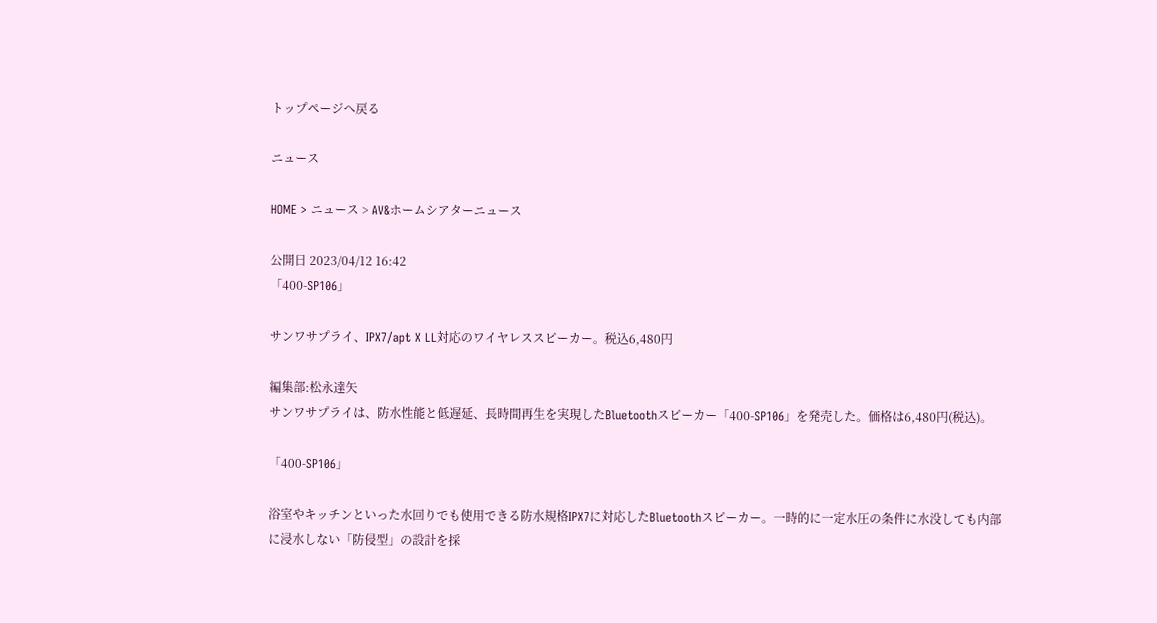トップページへ戻る

ニュース

HOME > ニュース > AV&ホームシアターニュース

公開日 2023/04/12 16:42
「400-SP106」

サンワサプライ、IPX7/apt X LL対応のワイヤレススピーカー。税込6,480円

編集部:松永達矢
サンワサプライは、防水性能と低遅延、長時間再生を実現したBluetoothスピーカー「400-SP106」を発売した。価格は6,480円(税込)。

「400-SP106」

浴室やキッチンといった水回りでも使用できる防水規格IPX7に対応したBluetoothスピーカー。一時的に一定水圧の条件に水没しても内部に浸水しない「防侵型」の設計を採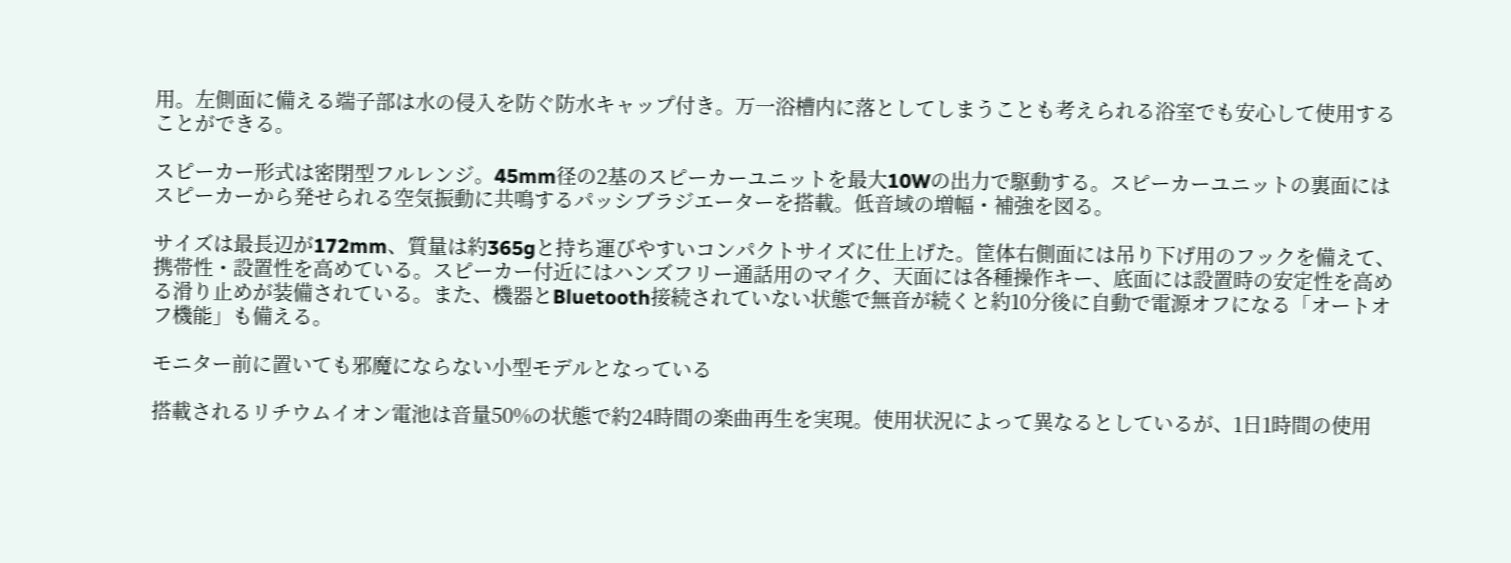用。左側面に備える端子部は水の侵入を防ぐ防水キャップ付き。万一浴槽内に落としてしまうことも考えられる浴室でも安心して使用することができる。

スピーカー形式は密閉型フルレンジ。45mm径の2基のスピーカーユニットを最大10Wの出力で駆動する。スピーカーユニットの裏面にはスピーカーから発せられる空気振動に共鳴するパッシブラジエーターを搭載。低音域の増幅・補強を図る。

サイズは最長辺が172mm、質量は約365gと持ち運びやすいコンパクトサイズに仕上げた。筐体右側面には吊り下げ用のフックを備えて、携帯性・設置性を高めている。スピーカー付近にはハンズフリー通話用のマイク、天面には各種操作キー、底面には設置時の安定性を高める滑り止めが装備されている。また、機器とBluetooth接続されていない状態で無音が続くと約10分後に自動で電源オフになる「オートオフ機能」も備える。

モニター前に置いても邪魔にならない小型モデルとなっている

搭載されるリチウムイオン電池は音量50%の状態で約24時間の楽曲再生を実現。使用状況によって異なるとしているが、1日1時間の使用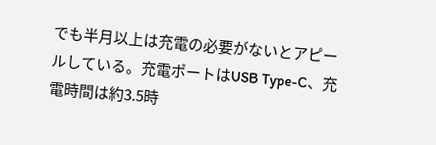でも半月以上は充電の必要がないとアピールしている。充電ポートはUSB Type-C、充電時間は約3.5時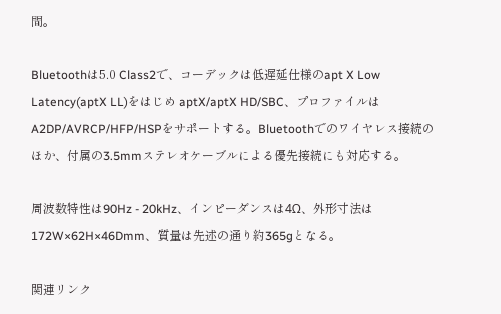間。

Bluetoothは5.0 Class2で、コーデックは低遅延仕様のapt X Low Latency(aptX LL)をはじめ aptX/aptX HD/SBC、プロファイルはA2DP/AVRCP/HFP/HSPをサポートする。Bluetoothでのワイヤレス接続のほか、付属の3.5mmステレオケーブルによる優先接続にも対応する。

周波数特性は90Hz - 20kHz、インピーダンスは4Ω、外形寸法は172W×62H×46Dmm、質量は先述の通り約365gとなる。

関連リンク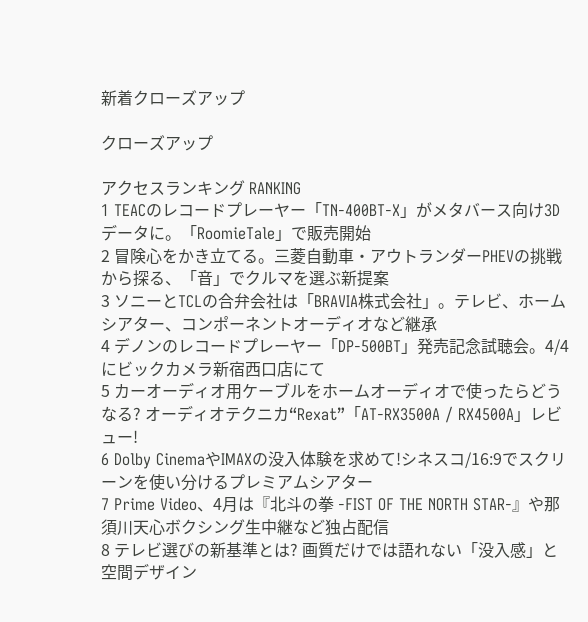新着クローズアップ

クローズアップ

アクセスランキング RANKING
1 TEACのレコードプレーヤー「TN-400BT-X」がメタバース向け3Dデータに。「RoomieTale」で販売開始
2 冒険心をかき立てる。三菱自動車・アウトランダーPHEVの挑戦から探る、「音」でクルマを選ぶ新提案
3 ソニーとTCLの合弁会社は「BRAVIA株式会社」。テレビ、ホームシアター、コンポーネントオーディオなど継承
4 デノンのレコードプレーヤー「DP-500BT」発売記念試聴会。4/4にビックカメラ新宿西口店にて
5 カーオーディオ用ケーブルをホームオーディオで使ったらどうなる? オーディオテクニカ“Rexat”「AT-RX3500A / RX4500A」レビュー!
6 Dolby CinemaやIMAXの没入体験を求めて!シネスコ/16:9でスクリーンを使い分けるプレミアムシアター
7 Prime Video、4月は『北斗の拳 -FIST OF THE NORTH STAR-』や那須川天心ボクシング生中継など独占配信
8 テレビ選びの新基準とは? 画質だけでは語れない「没入感」と空間デザイン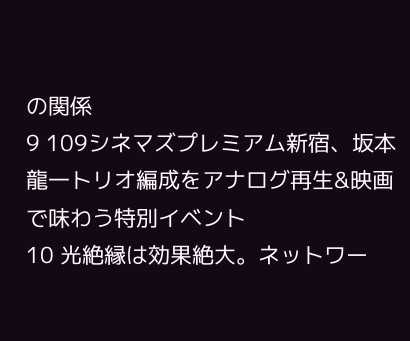の関係
9 109シネマズプレミアム新宿、坂本龍一トリオ編成をアナログ再生&映画で味わう特別イベント
10 光絶縁は効果絶大。ネットワー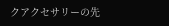クアクセサリーの先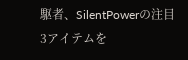駆者、SilentPowerの注目3アイテムを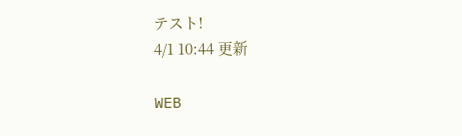テスト!
4/1 10:44 更新

WEB